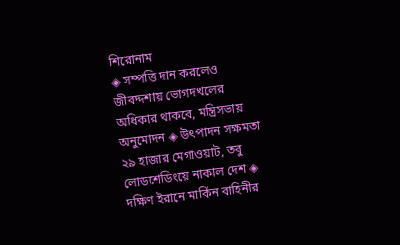শিরোনাম
◈ সম্পত্তি দান করলেও জীবদ্দশায় ভোগদখলের অধিকার থাকবে, মন্ত্রিসভায় অনুমোদন ◈ উৎপাদন সক্ষমতা ২৯ হাজার মেগাওয়াট, তবু লোডশেডিংয়ে নাকাল দেশ ◈ দক্ষিণ ইরানে মার্কিন বাহিনীর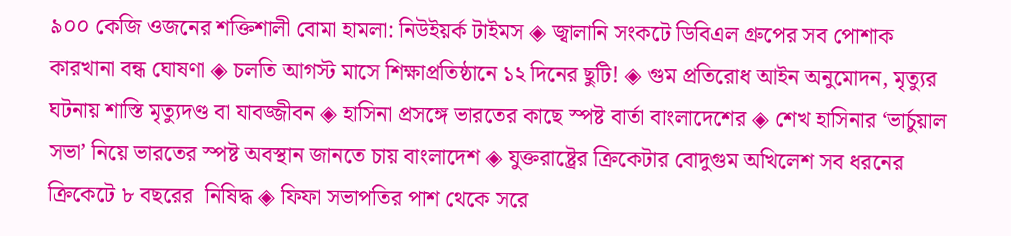৯০০ কেজি ওজনের শক্তিশালী বোমা হামলা: নিউইয়র্ক টাইমস ◈ জ্বালানি সংকটে ডিবিএল গ্রুপের সব পোশাক কারখানা বন্ধ ঘোষণা ◈ চলতি আগস্ট মাসে শিক্ষাপ্রতিষ্ঠানে ১২ দিনের ছুটি! ◈ গুম প্রতিরোধ আইন অনুমোদন, মৃত্যুর ঘটনায় শাস্তি মৃত্যুদণ্ড বা যাবজ্জীবন ◈ হাসিনা প্রসঙ্গে ভারতের কাছে স্পষ্ট বার্তা বাংলাদেশের ◈ শেখ হাসিনার ‘ভার্চুয়াল সভা’ নিয়ে ভারতের স্পষ্ট অবস্থান জানতে চায় বাংলাদেশ ◈ যুক্তরাষ্ট্রের ক্রিকেটার বোদুগুম অ‌খি‌লেশ‌ সব ধর‌নের ক্রিকেটে ৮ বছরের  নিষিদ্ধ ◈ ফিফা সভাপতির পাশ থেকে সরে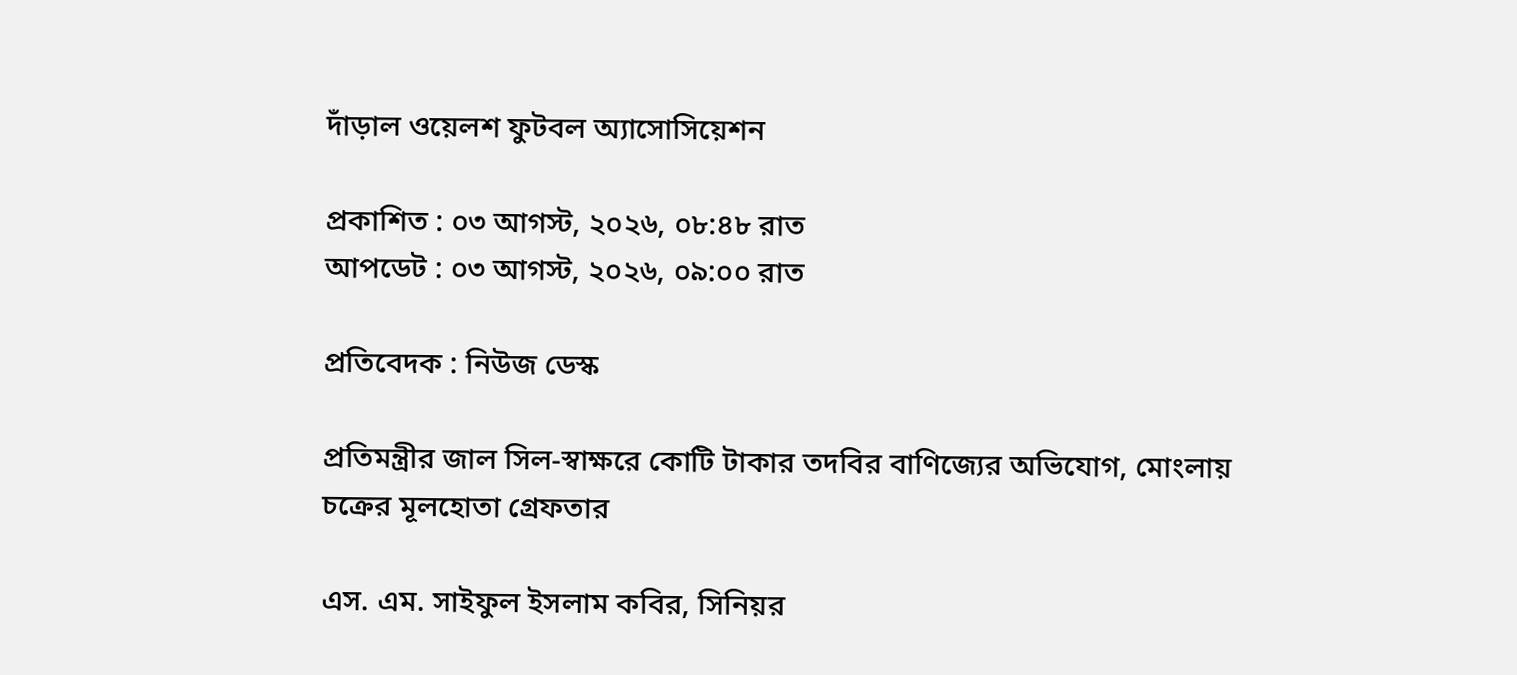দাঁড়াল ওয়েলশ ফুটবল অ্যাসোসিয়েশন

প্রকাশিত : ০৩ আগস্ট, ২০২৬, ০৮:৪৮ রাত
আপডেট : ০৩ আগস্ট, ২০২৬, ০৯:০০ রাত

প্রতিবেদক : নিউজ ডেস্ক

প্রতিমন্ত্রীর জাল সিল-স্বাক্ষরে কোটি টাকার তদবির বাণিজ্যের অভিযোগ, মোংলায় চক্রের মূলহোতা গ্রেফতার

এস. এম. সাইফুল ইসলাম কবির, সিনিয়র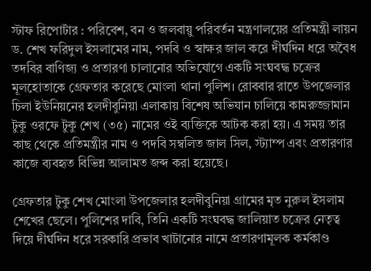স্টাফ রিপোর্টার : পরিবেশ, বন ও জলবায়ু পরিবর্তন মন্ত্রণালয়ের প্রতিমন্ত্রী লায়ন ড. শেখ ফরিদুল ইসলামের নাম, পদবি ও স্বাক্ষর জাল করে দীর্ঘদিন ধরে অবৈধ তদবির বাণিজ্য ও প্রতারণা চালানোর অভিযোগে একটি সংঘবদ্ধ চক্রের মূলহোতাকে গ্রেফতার করেছে মোংলা থানা পুলিশ। রোববার রাতে উপজেলার চিলা ইউনিয়নের হলদীবুনিয়া এলাকায় বিশেষ অভিযান চালিয়ে কামরুজ্জামান টুকু ওরফে টুকু শেখ (৩৫) নামের ওই ব্যক্তিকে আটক করা হয়। এ সময় তার কাছ থেকে প্রতিমন্ত্রীর নাম ও পদবি সম্বলিত জাল সিল, স্ট্যাম্প এবং প্রতারণার কাজে ব্যবহৃত বিভিন্ন আলামত জব্দ করা হয়েছে।

গ্রেফতার টুকু শেখ মোংলা উপজেলার হলদীবুনিয়া গ্রামের মৃত নুরুল ইসলাম শেখের ছেলে। পুলিশের দাবি, তিনি একটি সংঘবদ্ধ জালিয়াত চক্রের নেতৃত্ব দিয়ে দীর্ঘদিন ধরে সরকারি প্রভাব খাটানোর নামে প্রতারণামূলক কর্মকাণ্ড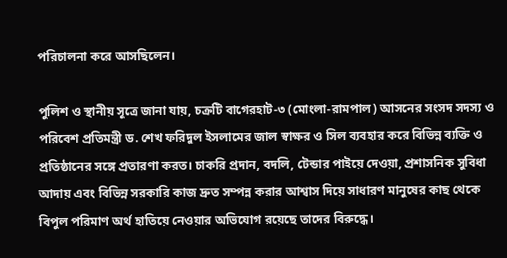পরিচালনা করে আসছিলেন।

পুলিশ ও স্থানীয় সূত্রে জানা যায়, চক্রটি বাগেরহাট-৩ (মোংলা-রামপাল) আসনের সংসদ সদস্য ও পরিবেশ প্রতিমন্ত্রী ড. শেখ ফরিদুল ইসলামের জাল স্বাক্ষর ও সিল ব্যবহার করে বিভিন্ন ব্যক্তি ও প্রতিষ্ঠানের সঙ্গে প্রতারণা করত। চাকরি প্রদান, বদলি, টেন্ডার পাইয়ে দেওয়া, প্রশাসনিক সুবিধা আদায় এবং বিভিন্ন সরকারি কাজ দ্রুত সম্পন্ন করার আশ্বাস দিয়ে সাধারণ মানুষের কাছ থেকে বিপুল পরিমাণ অর্থ হাতিয়ে নেওয়ার অভিযোগ রয়েছে তাদের বিরুদ্ধে।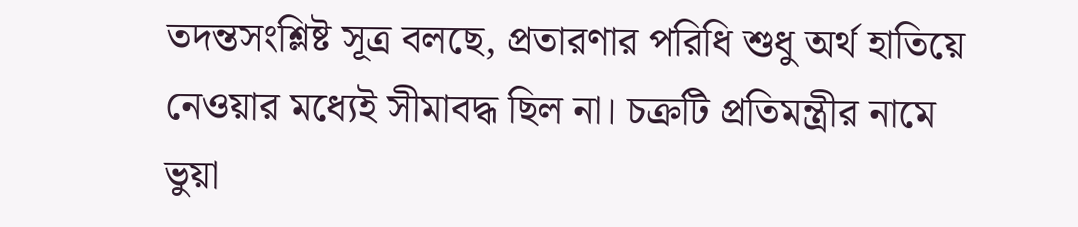তদন্তসংশ্লিষ্ট সূত্র বলছে, প্রতারণার পরিধি শুধু অর্থ হাতিয়ে নেওয়ার মধ্যেই সীমাবদ্ধ ছিল না। চক্রটি প্রতিমন্ত্রীর নামে ভুয়া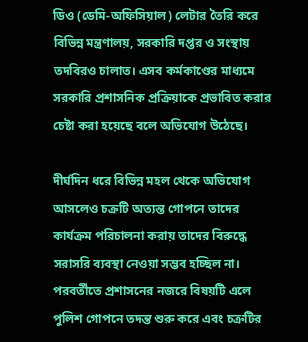ডিও (ডেমি-অফিসিয়াল) লেটার তৈরি করে বিভিন্ন মন্ত্রণালয়, সরকারি দপ্তর ও সংস্থায় তদবিরও চালাত। এসব কর্মকাণ্ডের মাধ্যমে সরকারি প্রশাসনিক প্রক্রিয়াকে প্রভাবিত করার চেষ্টা করা হয়েছে বলে অভিযোগ উঠেছে।

দীর্ঘদিন ধরে বিভিন্ন মহল থেকে অভিযোগ আসলেও চক্রটি অত্যন্ত গোপনে তাদের কার্যক্রম পরিচালনা করায় তাদের বিরুদ্ধে সরাসরি ব্যবস্থা নেওয়া সম্ভব হচ্ছিল না। পরবর্তীতে প্রশাসনের নজরে বিষয়টি এলে পুলিশ গোপনে তদন্ত শুরু করে এবং চক্রটির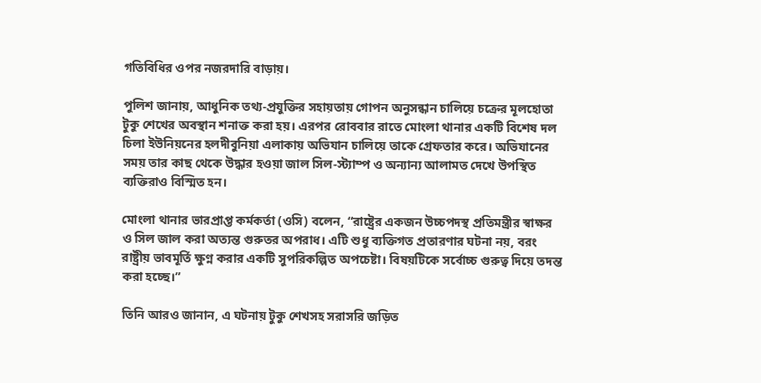গতিবিধির ওপর নজরদারি বাড়ায়।

পুলিশ জানায়, আধুনিক তথ্য-প্রযুক্তির সহায়তায় গোপন অনুসন্ধান চালিয়ে চক্রের মূলহোতা টুকু শেখের অবস্থান শনাক্ত করা হয়। এরপর রোববার রাতে মোংলা থানার একটি বিশেষ দল চিলা ইউনিয়নের হলদীবুনিয়া এলাকায় অভিযান চালিয়ে তাকে গ্রেফতার করে। অভিযানের সময় তার কাছ থেকে উদ্ধার হওয়া জাল সিল-স্ট্যাম্প ও অন্যান্য আলামত দেখে উপস্থিত ব্যক্তিরাও বিস্মিত হন।

মোংলা থানার ভারপ্রাপ্ত কর্মকর্তা (ওসি) বলেন, “রাষ্ট্রের একজন উচ্চপদস্থ প্রতিমন্ত্রীর স্বাক্ষর ও সিল জাল করা অত্যন্ত গুরুতর অপরাধ। এটি শুধু ব্যক্তিগত প্রতারণার ঘটনা নয়, বরং রাষ্ট্রীয় ভাবমূর্তি ক্ষুণ্ন করার একটি সুপরিকল্পিত অপচেষ্টা। বিষয়টিকে সর্বোচ্চ গুরুত্ব দিয়ে তদন্ত করা হচ্ছে।”

তিনি আরও জানান, এ ঘটনায় টুকু শেখসহ সরাসরি জড়িত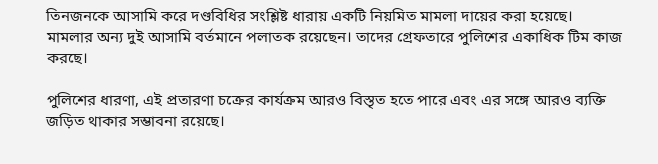তিনজনকে আসামি করে দণ্ডবিধির সংশ্লিষ্ট ধারায় একটি নিয়মিত মামলা দায়ের করা হয়েছে। মামলার অন্য দুই আসামি বর্তমানে পলাতক রয়েছেন। তাদের গ্রেফতারে পুলিশের একাধিক টিম কাজ করছে।

পুলিশের ধারণা, এই প্রতারণা চক্রের কার্যক্রম আরও বিস্তৃত হতে পারে এবং এর সঙ্গে আরও ব্যক্তি জড়িত থাকার সম্ভাবনা রয়েছে।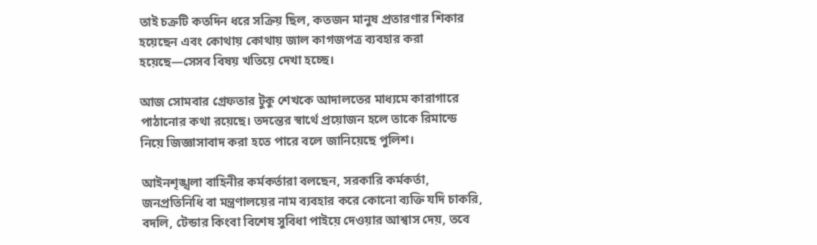তাই চক্রটি কতদিন ধরে সক্রিয় ছিল, কতজন মানুষ প্রতারণার শিকার হয়েছেন এবং কোথায় কোথায় জাল কাগজপত্র ব্যবহার করা হয়েছে—সেসব বিষয় খতিয়ে দেখা হচ্ছে।

আজ সোমবার গ্রেফতার টুকু শেখকে আদালতের মাধ্যমে কারাগারে পাঠানোর কথা রয়েছে। তদন্তের স্বার্থে প্রয়োজন হলে তাকে রিমান্ডে নিয়ে জিজ্ঞাসাবাদ করা হতে পারে বলে জানিয়েছে পুলিশ।

আইনশৃঙ্খলা বাহিনীর কর্মকর্তারা বলছেন, সরকারি কর্মকর্তা, জনপ্রতিনিধি বা মন্ত্রণালয়ের নাম ব্যবহার করে কোনো ব্যক্তি যদি চাকরি, বদলি, টেন্ডার কিংবা বিশেষ সুবিধা পাইয়ে দেওয়ার আশ্বাস দেয়, তবে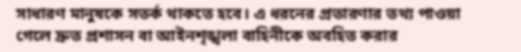সাধারণ মানুষকে সতর্ক থাকতে হবে। এ ধরনের প্রতারণার তথ্য পাওয়া গেলে দ্রুত প্রশাসন বা আইনশৃঙ্খলা বাহিনীকে অবহিত করার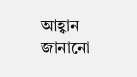আহ্বান জানানো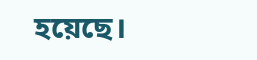হয়েছে।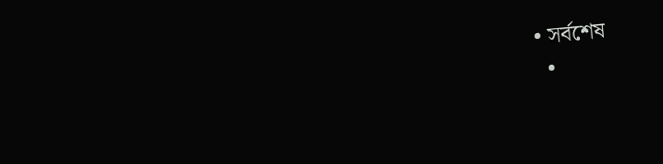• সর্বশেষ
  •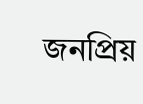জনপ্রিয়